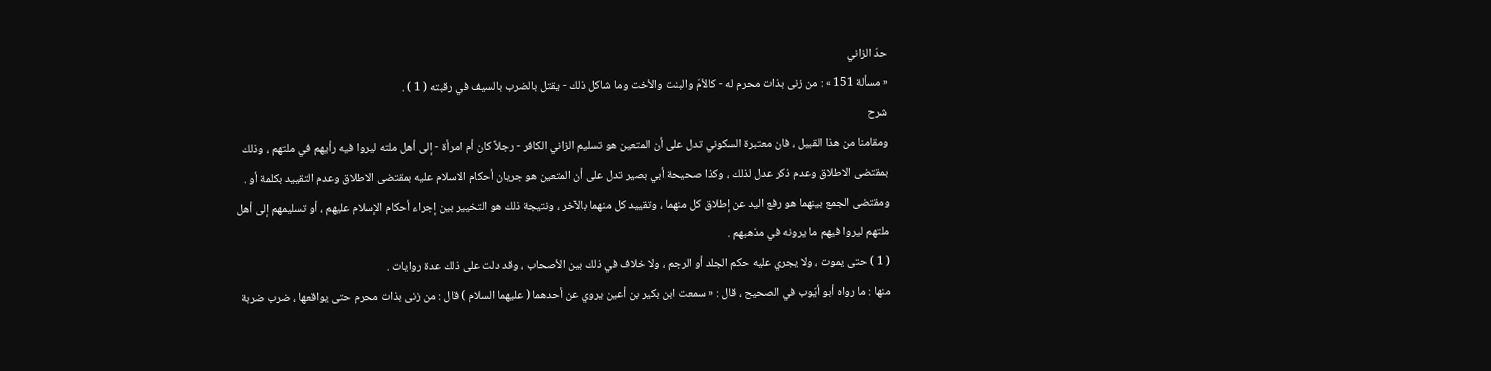حدّ الزاني
« مسألة 151 » : من زنى بذات محرم له - كالأمّ والبنت والأخت وما شاكل ذلك - يقتل بالضرب بالسيف في رقبته ( 1 ) .
شرح
ومقامنا من هذا القبيل ، فان معتبرة السكوني تدل على أن المتعين هو تسليم الزاني الكافر - رجلاً كان أم امرأة - إلى أهل ملته ليروا فيه رأيهم في ملتهم ، وذلك بمقتضى الاطلاق وعدم ذكر عدل لذلك ، وكذا صحيحة أبي بصير تدل على أن المتعين هو جريان أحكام الاسلام عليه بمقتضى الاطلاق وعدم التقييد بكلمة أو . ومقتضى الجمع بينهما هو رفع اليد عن إطلاق كل منهما ، وتقييد كل منهما بالآخر ، ونتيجة ذلك هو التخيير بين إجراء أحكام الإسلام عليهم ، أو تسليمهم إلى أهل ملتهم ليروا فيهم ما يرونه في مذهبهم .
( 1 ) حتى يموت ، ولا يجري عليه حكم الجلد أو الرجم ، ولا خلاف في ذلك بين الأصحاب ، وقد دلت على ذلك عدة روايات .
منها : ما رواه أبو أيّوب في الصحيح ، قال : « سمعت ابن بكير بن أعين يروي عن أحدهما ( عليهما السلام ) قال : من زنى بذات محرم حتى يواقعها ، ضرب ضربة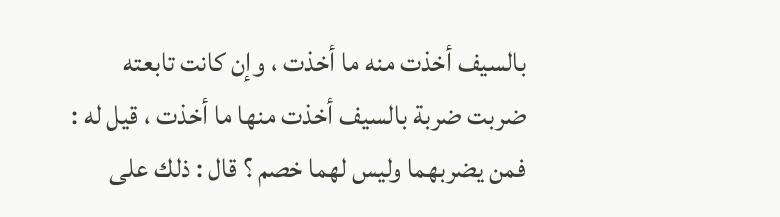بالسيف أخذت منه ما أخذت ، وإن كانت تابعته ضربت ضربة بالسيف أخذت منها ما أخذت ، قيل له : فمن يضربهما وليس لهما خصم ؟ قال : ذلك على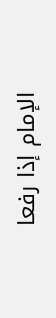الإمام إذا رفعا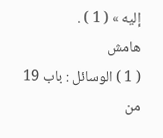إليه » ( 1 ) .
هامش
( 1 ) الوسائل : باب 19 من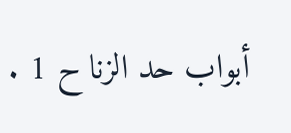أبواب حد الزنا ح 1 .